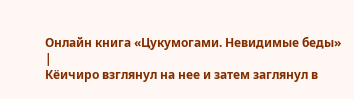Онлайн книга «Цукумогами. Невидимые беды»
|
Кёичиро взглянул на нее и затем заглянул в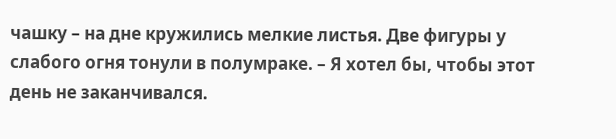чашку – на дне кружились мелкие листья. Две фигуры у слабого огня тонули в полумраке. – Я хотел бы, чтобы этот день не заканчивался.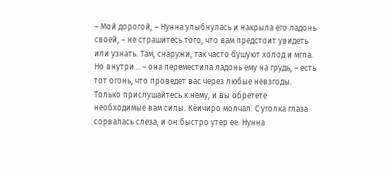– Мой дорогой, – Нунна улыбнулась и накрыла его ладонь своей, – не страшитесь того, что вам предстоит увидеть или узнать. Там, снаружи, так часто бушуют холод и мгла. Но внутри… – она переместила ладонь ему на грудь, – есть тот огонь, что проведет вас через любые невзгоды. Только прислушайтесь к нему, и вы обретете необходимые вам силы. Кёичиро молчал. С уголка глаза сорвалась слеза, и он быстро утер ее. Нунна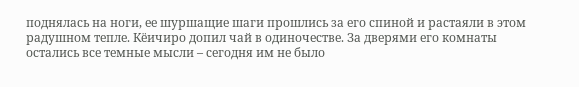поднялась на ноги, ее шуршащие шаги прошлись за его спиной и растаяли в этом радушном тепле. Кёичиро допил чай в одиночестве. За дверями его комнаты остались все темные мысли – сегодня им не было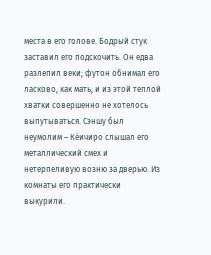места в его голове. Бодрый стук заставил его подскочить. Он едва разлепил веки; футон обнимал его ласково, как мать, и из этой теплой хватки совершенно не хотелось выпутываться. Сэншу был неумолим – Кёичиро слышал его металлический смех и нетерпеливую возню за дверью. Из комнаты его практически выкурили.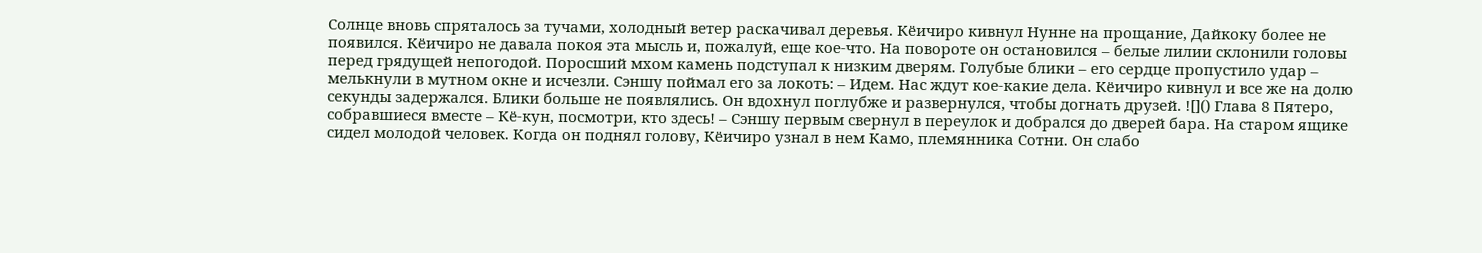Солнце вновь спряталось за тучами, холодный ветер раскачивал деревья. Кёичиро кивнул Нунне на прощание, Дайкоку более не появился. Кёичиро не давала покоя эта мысль и, пожалуй, еще кое-что. На повороте он остановился – белые лилии склонили головы перед грядущей непогодой. Поросший мхом камень подступал к низким дверям. Голубые блики – его сердце пропустило удар – мелькнули в мутном окне и исчезли. Сэншу поймал его за локоть: – Идем. Нас ждут кое-какие дела. Кёичиро кивнул и все же на долю секунды задержался. Блики больше не появлялись. Он вдохнул поглубже и развернулся, чтобы догнать друзей. ![]() Глава 8 Пятеро, собравшиеся вместе – Кё-кун, посмотри, кто здесь! – Сэншу первым свернул в переулок и добрался до дверей бара. На старом ящике сидел молодой человек. Когда он поднял голову, Кёичиро узнал в нем Камо, племянника Сотни. Он слабо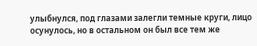улыбнулся, под глазами залегли темные круги, лицо осунулось, но в остальном он был все тем же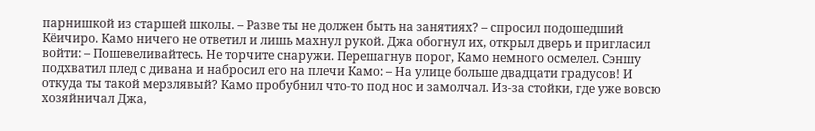парнишкой из старшей школы. – Разве ты не должен быть на занятиях? – спросил подошедший Кёичиро. Камо ничего не ответил и лишь махнул рукой. Джа обогнул их, открыл дверь и пригласил войти: – Пошевеливайтесь. Не торчите снаружи. Перешагнув порог, Камо немного осмелел. Сэншу подхватил плед с дивана и набросил его на плечи Камо: – На улице больше двадцати градусов! И откуда ты такой мерзлявый? Камо пробубнил что-то под нос и замолчал. Из-за стойки, где уже вовсю хозяйничал Джа,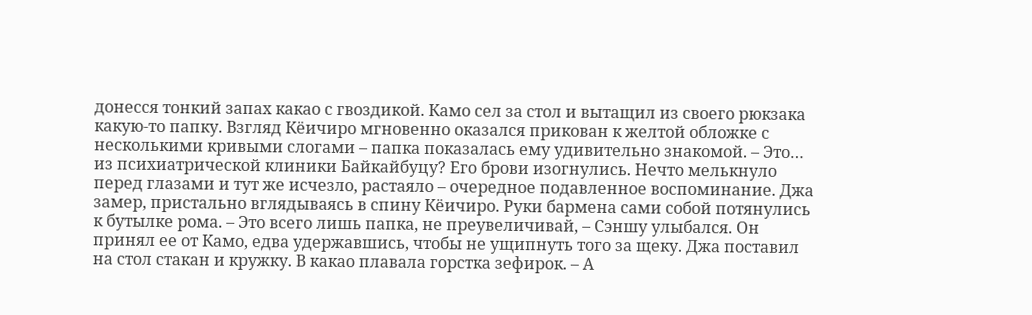донесся тонкий запах какао с гвоздикой. Камо сел за стол и вытащил из своего рюкзака какую-то папку. Взгляд Кёичиро мгновенно оказался прикован к желтой обложке с несколькими кривыми слогами – папка показалась ему удивительно знакомой. – Это… из психиатрической клиники Байкайбуцу? Его брови изогнулись. Нечто мелькнуло перед глазами и тут же исчезло, растаяло – очередное подавленное воспоминание. Джа замер, пристально вглядываясь в спину Кёичиро. Руки бармена сами собой потянулись к бутылке рома. – Это всего лишь папка, не преувеличивай, – Сэншу улыбался. Он принял ее от Камо, едва удержавшись, чтобы не ущипнуть того за щеку. Джа поставил на стол стакан и кружку. В какао плавала горстка зефирок. – А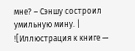мне? – Сэншу состроил умильную мину. |
![Иллюстрация к книге —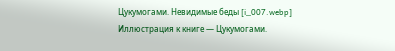Цукумогами. Невидимые беды [i_007.webp] Иллюстрация к книге — Цукумогами.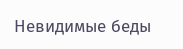Невидимые беды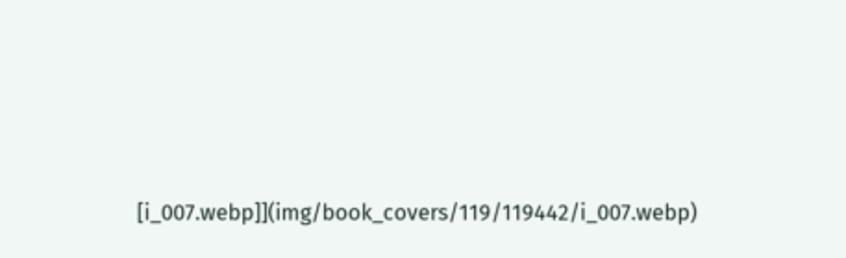[i_007.webp]](img/book_covers/119/119442/i_007.webp)